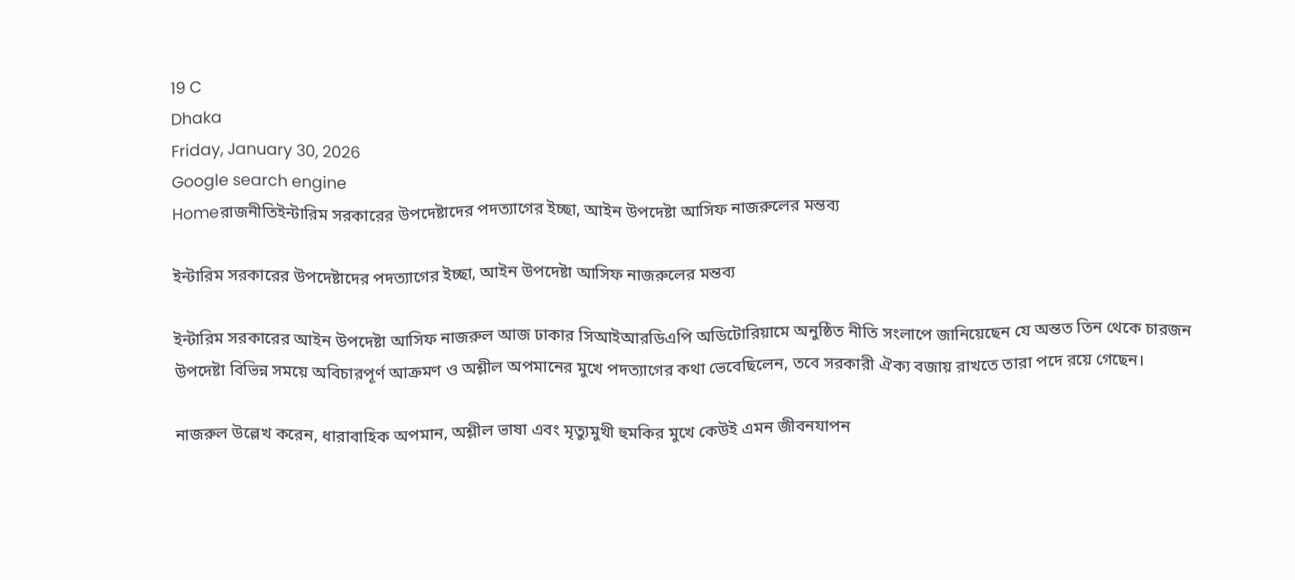19 C
Dhaka
Friday, January 30, 2026
Google search engine
Homeরাজনীতিইন্টারিম সরকারের উপদেষ্টাদের পদত্যাগের ইচ্ছা, আইন উপদেষ্টা আসিফ নাজরুলের মন্তব্য

ইন্টারিম সরকারের উপদেষ্টাদের পদত্যাগের ইচ্ছা, আইন উপদেষ্টা আসিফ নাজরুলের মন্তব্য

ইন্টারিম সরকারের আইন উপদেষ্টা আসিফ নাজরুল আজ ঢাকার সিআইআরডিএপি অডিটোরিয়ামে অনুষ্ঠিত নীতি সংলাপে জানিয়েছেন যে অন্তত তিন থেকে চারজন উপদেষ্টা বিভিন্ন সময়ে অবিচারপূর্ণ আক্রমণ ও অশ্লীল অপমানের মুখে পদত্যাগের কথা ভেবেছিলেন, তবে সরকারী ঐক্য বজায় রাখতে তারা পদে রয়ে গেছেন।

নাজরুল উল্লেখ করেন, ধারাবাহিক অপমান, অশ্লীল ভাষা এবং মৃত্যুমুখী হুমকির মুখে কেউই এমন জীবনযাপন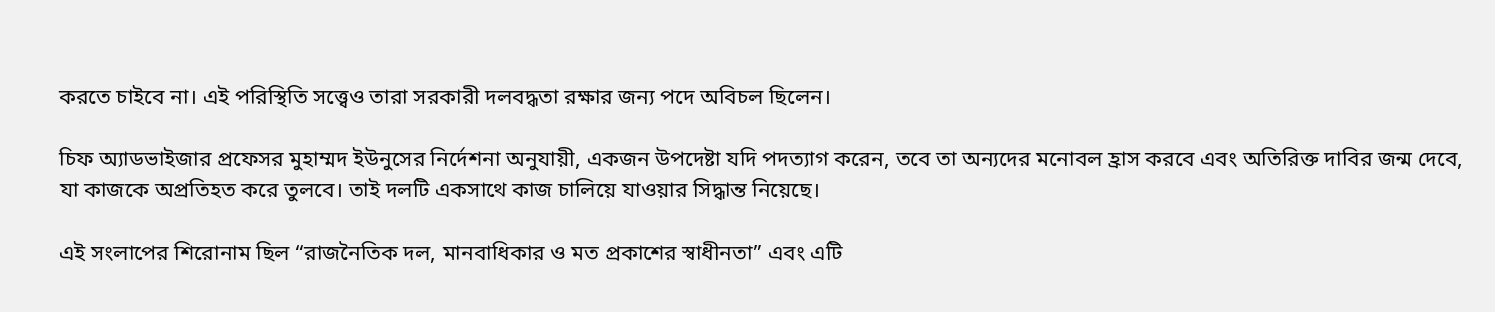করতে চাইবে না। এই পরিস্থিতি সত্ত্বেও তারা সরকারী দলবদ্ধতা রক্ষার জন্য পদে অবিচল ছিলেন।

চিফ অ্যাডভাইজার প্রফেসর মুহাম্মদ ইউনুসের নির্দেশনা অনুযায়ী, একজন উপদেষ্টা যদি পদত্যাগ করেন, তবে তা অন্যদের মনোবল হ্রাস করবে এবং অতিরিক্ত দাবির জন্ম দেবে, যা কাজকে অপ্রতিহত করে তুলবে। তাই দলটি একসাথে কাজ চালিয়ে যাওয়ার সিদ্ধান্ত নিয়েছে।

এই সংলাপের শিরোনাম ছিল “রাজনৈতিক দল, মানবাধিকার ও মত প্রকাশের স্বাধীনতা” এবং এটি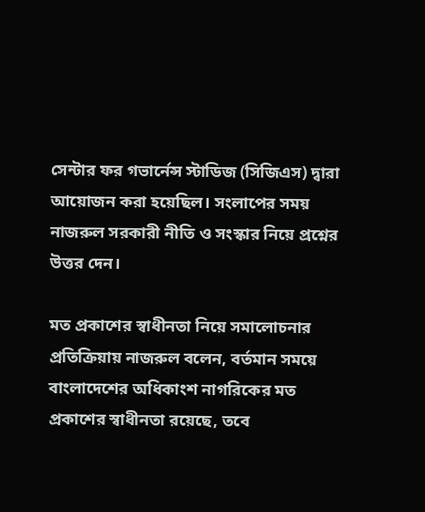সেন্টার ফর গভার্নেন্স স্টাডিজ (সিজিএস) দ্বারা আয়োজন করা হয়েছিল। সংলাপের সময় নাজরুল সরকারী নীতি ও সংস্কার নিয়ে প্রশ্নের উত্তর দেন।

মত প্রকাশের স্বাধীনতা নিয়ে সমালোচনার প্রতিক্রিয়ায় নাজরুল বলেন, বর্তমান সময়ে বাংলাদেশের অধিকাংশ নাগরিকের মত প্রকাশের স্বাধীনতা রয়েছে, তবে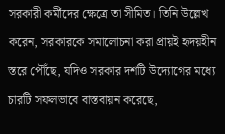সরকারী কর্মীদের ক্ষেত্রে তা সীমিত। তিনি উল্লেখ করেন, সরকারকে সমালোচনা করা প্রায়ই হৃদয়হীন স্তরে পৌঁছে, যদিও সরকার দশটি উদ্যোগের মধ্যে চারটি সফলভাবে বাস্তবায়ন করেছে,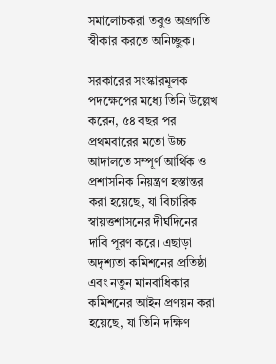সমালোচকরা তবুও অগ্রগতি স্বীকার করতে অনিচ্ছুক।

সরকারের সংস্কারমূলক পদক্ষেপের মধ্যে তিনি উল্লেখ করেন, ৫৪ বছর পর প্রথমবারের মতো উচ্চ আদালতে সম্পূর্ণ আর্থিক ও প্রশাসনিক নিয়ন্ত্রণ হস্তান্তর করা হয়েছে, যা বিচারিক স্বায়ত্তশাসনের দীর্ঘদিনের দাবি পূরণ করে। এছাড়া অদৃশ্যতা কমিশনের প্রতিষ্ঠা এবং নতুন মানবাধিকার কমিশনের আইন প্রণয়ন করা হয়েছে, যা তিনি দক্ষিণ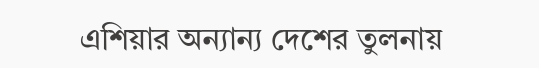এশিয়ার অন্যান্য দেশের তুলনায়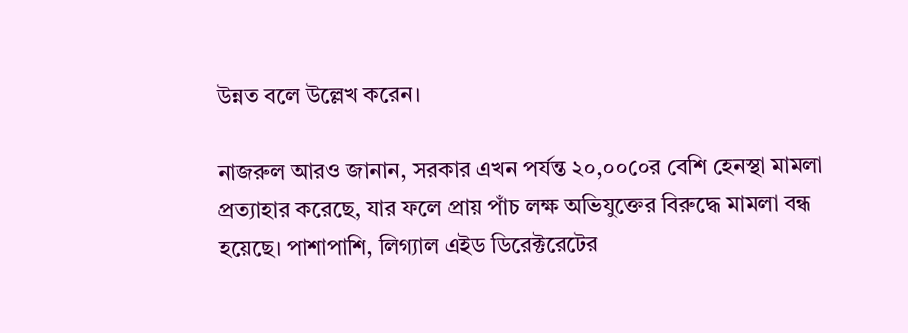উন্নত বলে উল্লেখ করেন।

নাজরুল আরও জানান, সরকার এখন পর্যন্ত ২০,০০০ের বেশি হেনস্থা মামলা প্রত্যাহার করেছে, যার ফলে প্রায় পাঁচ লক্ষ অভিযুক্তের বিরুদ্ধে মামলা বন্ধ হয়েছে। পাশাপাশি, লিগ্যাল এইড ডিরেক্টরেটের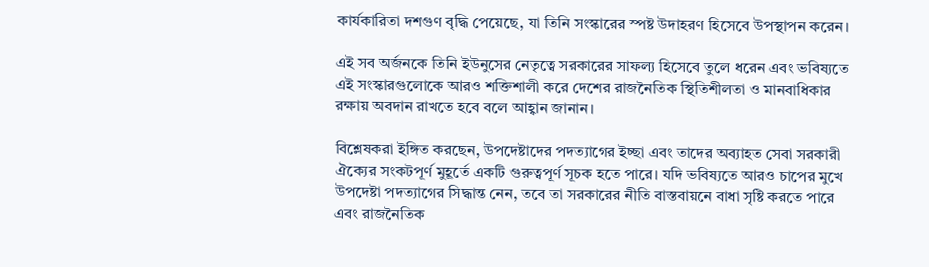কার্যকারিতা দশগুণ বৃদ্ধি পেয়েছে, যা তিনি সংস্কারের স্পষ্ট উদাহরণ হিসেবে উপস্থাপন করেন।

এই সব অর্জনকে তিনি ইউনুসের নেতৃত্বে সরকারের সাফল্য হিসেবে তুলে ধরেন এবং ভবিষ্যতে এই সংস্কারগুলোকে আরও শক্তিশালী করে দেশের রাজনৈতিক স্থিতিশীলতা ও মানবাধিকার রক্ষায় অবদান রাখতে হবে বলে আহ্বান জানান।

বিশ্লেষকরা ইঙ্গিত করছেন, উপদেষ্টাদের পদত্যাগের ইচ্ছা এবং তাদের অব্যাহত সেবা সরকারী ঐক্যের সংকটপূর্ণ মুহূর্তে একটি গুরুত্বপূর্ণ সূচক হতে পারে। যদি ভবিষ্যতে আরও চাপের মুখে উপদেষ্টা পদত্যাগের সিদ্ধান্ত নেন, তবে তা সরকারের নীতি বাস্তবায়নে বাধা সৃষ্টি করতে পারে এবং রাজনৈতিক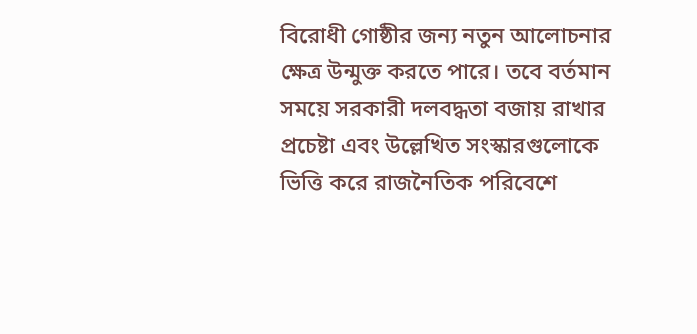বিরোধী গোষ্ঠীর জন্য নতুন আলোচনার ক্ষেত্র উন্মুক্ত করতে পারে। তবে বর্তমান সময়ে সরকারী দলবদ্ধতা বজায় রাখার প্রচেষ্টা এবং উল্লেখিত সংস্কারগুলোকে ভিত্তি করে রাজনৈতিক পরিবেশে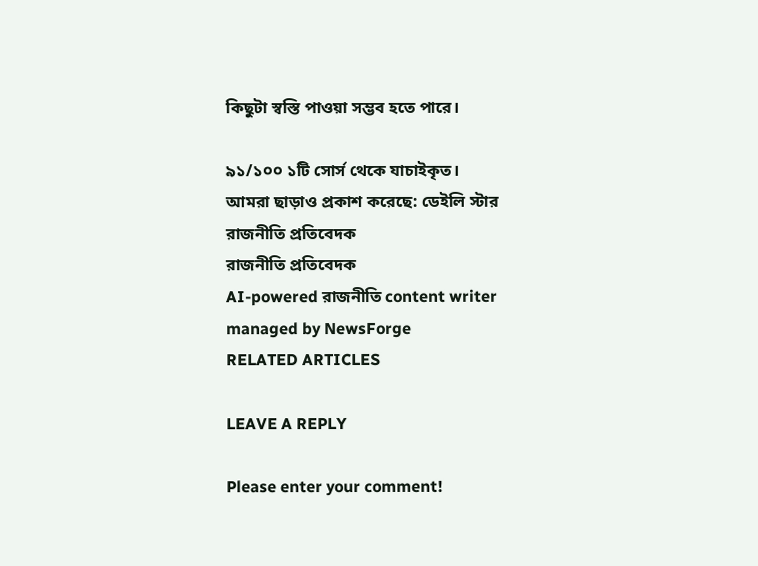কিছুটা স্বস্তি পাওয়া সম্ভব হতে পারে।

৯১/১০০ ১টি সোর্স থেকে যাচাইকৃত।
আমরা ছাড়াও প্রকাশ করেছে: ডেইলি স্টার
রাজনীতি প্রতিবেদক
রাজনীতি প্রতিবেদক
AI-powered রাজনীতি content writer managed by NewsForge
RELATED ARTICLES

LEAVE A REPLY

Please enter your comment!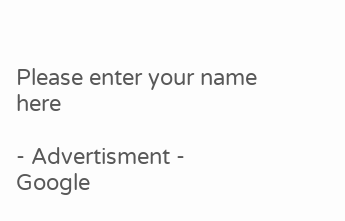Please enter your name here

- Advertisment -
Google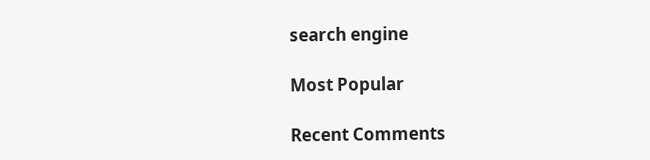search engine

Most Popular

Recent Comments